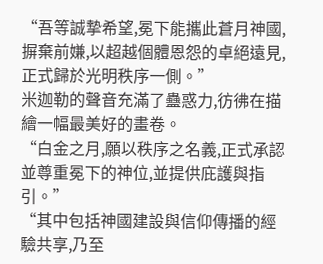“吾等誠摯希望,冕下能攜此蒼月神國,摒棄前嫌,以超越個體恩怨的卓絕遠見,正式歸於光明秩序一側。”
米迦勒的聲音充滿了蠱惑力,彷彿在描繪一幅最美好的畫卷。
“白金之月,願以秩序之名義,正式承認並尊重冕下的神位,並提供庇護與指引。”
“其中包括神國建設與信仰傳播的經驗共享,乃至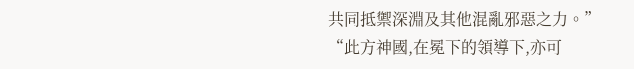共同抵禦深淵及其他混亂邪惡之力。”
“此方神國,在冕下的領導下,亦可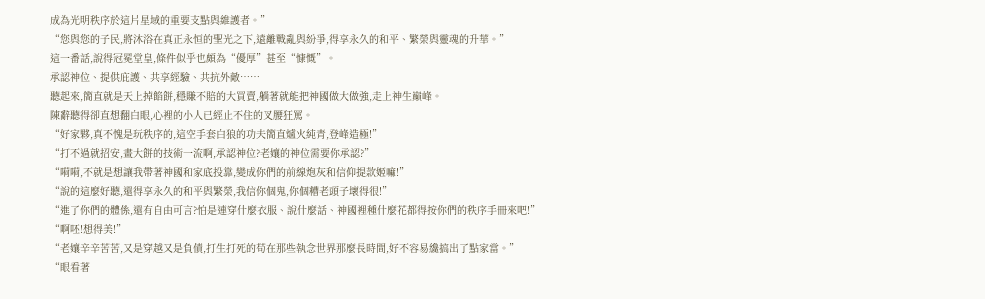成為光明秩序於這片星域的重要支點與維護者。”
“您與您的子民,將沐浴在真正永恒的聖光之下,遠離戰亂與紛爭,得享永久的和平、繁榮與靈魂的升華。”
這一番話,說得冠冕堂皇,條件似乎也頗為“優厚”甚至“慷慨”。
承認神位、提供庇護、共享經驗、共抗外敵……
聽起來,簡直就是天上掉餡餅,穩賺不賠的大買賣,躺著就能把神國做大做強,走上神生巔峰。
陳辭聽得卻直想翻白眼,心裡的小人已經止不住的叉腰狂罵。
“好家夥,真不愧是玩秩序的,這空手套白狼的功夫簡直爐火純青,登峰造極!”
“打不過就招安,畫大餅的技術一流啊,承認神位?老孃的神位需要你承認?”
“嗬嗬,不就是想讓我帶著神國和家底投靠,變成你們的前線炮灰和信仰提款姬嘛!”
“說的這麼好聽,還得享永久的和平與繁榮,我信你個鬼,你個糟老頭子壞得很!”
“進了你們的體係,還有自由可言?怕是連穿什麼衣服、說什麼話、神國裡種什麼花都得按你們的秩序手冊來吧!”
“啊呸!想得美!”
“老孃辛辛苦苦,又是穿越又是負債,打生打死的苟在那些執念世界那麼長時間,好不容易纔搞出了點家當。”
“眼看著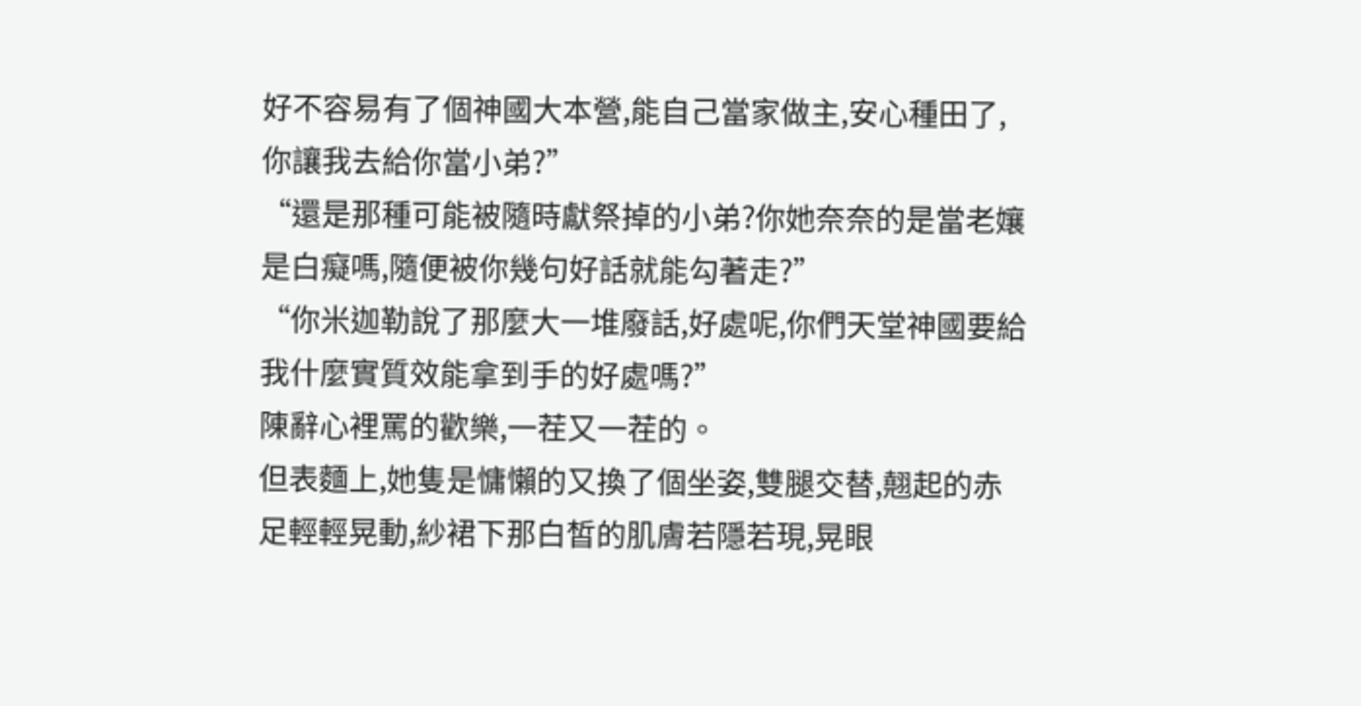好不容易有了個神國大本營,能自己當家做主,安心種田了,你讓我去給你當小弟?”
“還是那種可能被隨時獻祭掉的小弟?你她奈奈的是當老孃是白癡嗎,隨便被你幾句好話就能勾著走?”
“你米迦勒說了那麼大一堆廢話,好處呢,你們天堂神國要給我什麼實質效能拿到手的好處嗎?”
陳辭心裡罵的歡樂,一茬又一茬的。
但表麵上,她隻是慵懶的又換了個坐姿,雙腿交替,翹起的赤足輕輕晃動,紗裙下那白皙的肌膚若隱若現,晃眼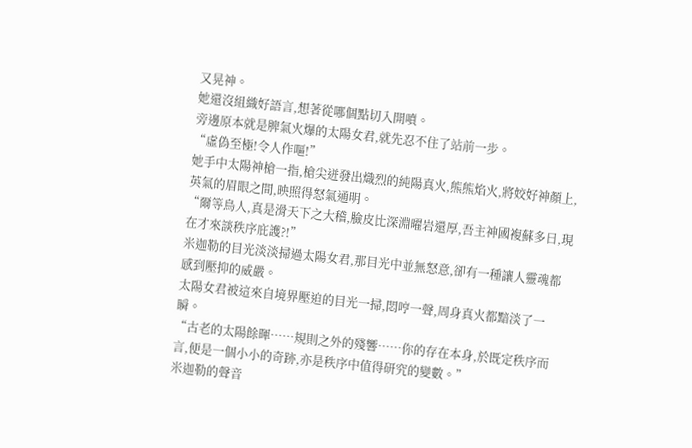又晃神。
她還沒組織好語言,想著從哪個點切入開噴。
旁邊原本就是脾氣火爆的太陽女君,就先忍不住了站前一步。
“虛偽至極!令人作嘔!”
她手中太陽神槍一指,槍尖迸發出熾烈的純陽真火,熊熊焰火,將姣好神顏上,英氣的眉眼之間,映照得怒氣通明。
“爾等鳥人,真是滑天下之大稽,臉皮比深淵曜岩還厚,吾主神國複蘇多日,現在才來談秩序庇護?!”
米迦勒的目光淡淡掃過太陽女君,那目光中並無怒意,卻有一種讓人靈魂都感到壓抑的威嚴。
太陽女君被這來自境界壓迫的目光一掃,悶哼一聲,周身真火都黯淡了一瞬。
“古老的太陽餘暉……規則之外的殘響……你的存在本身,於既定秩序而言,便是一個小小的奇跡,亦是秩序中值得研究的變數。”
米迦勒的聲音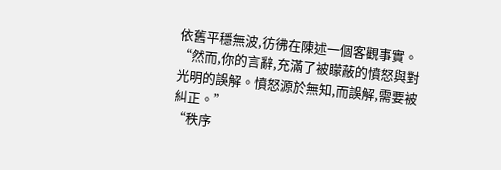依舊平穩無波,彷彿在陳述一個客觀事實。
“然而,你的言辭,充滿了被矇蔽的憤怒與對光明的誤解。憤怒源於無知,而誤解,需要被糾正。”
“秩序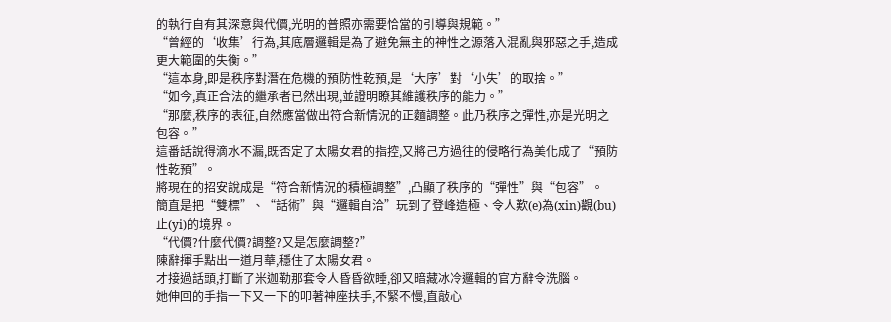的執行自有其深意與代價,光明的普照亦需要恰當的引導與規範。”
“曾經的‘收集’行為,其底層邏輯是為了避免無主的神性之源落入混亂與邪惡之手,造成更大範圍的失衡。”
“這本身,即是秩序對潛在危機的預防性乾預,是‘大序’對‘小失’的取捨。”
“如今,真正合法的繼承者已然出現,並證明瞭其維護秩序的能力。”
“那麼,秩序的表征,自然應當做出符合新情況的正麵調整。此乃秩序之彈性,亦是光明之包容。”
這番話說得滴水不漏,既否定了太陽女君的指控,又將己方過往的侵略行為美化成了“預防性乾預”。
將現在的招安說成是“符合新情況的積極調整”,凸顯了秩序的“彈性”與“包容”。
簡直是把“雙標”、“話術”與“邏輯自洽”玩到了登峰造極、令人歎(e)為(xin)觀(bu)止(yi)的境界。
“代價?什麼代價?調整?又是怎麼調整?”
陳辭揮手點出一道月華,穩住了太陽女君。
才接過話頭,打斷了米迦勒那套令人昏昏欲睡,卻又暗藏冰冷邏輯的官方辭令洗腦。
她伸回的手指一下又一下的叩著神座扶手,不緊不慢,直敲心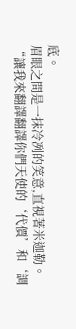底。
眉眼之間是一抹冷冽的笑意,直視著米迦勒。
“讓我來翻譯翻譯你們天使的‘代價’和‘調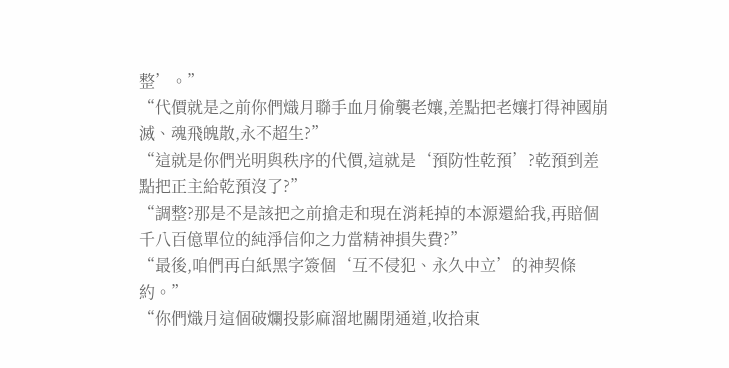整’。”
“代價就是之前你們熾月聯手血月偷襲老孃,差點把老孃打得神國崩滅、魂飛魄散,永不超生?”
“這就是你們光明與秩序的代價,這就是‘預防性乾預’?乾預到差點把正主給乾預沒了?”
“調整?那是不是該把之前搶走和現在消耗掉的本源還給我,再賠個千八百億單位的純淨信仰之力當精神損失費?”
“最後,咱們再白紙黑字簽個‘互不侵犯、永久中立’的神契條約。”
“你們熾月這個破爛投影麻溜地關閉通道,收拾東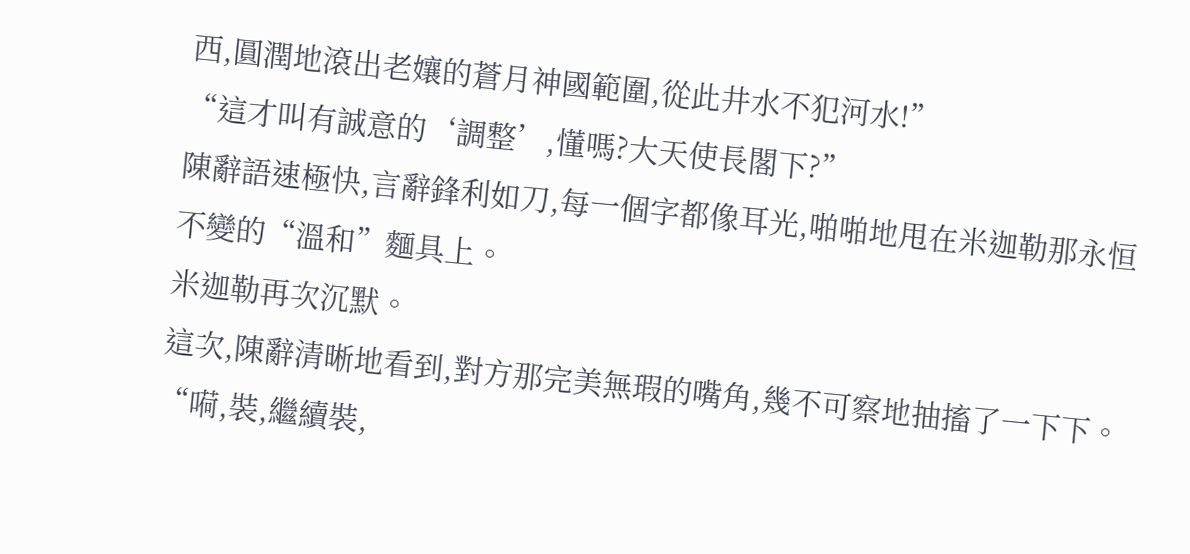西,圓潤地滾出老孃的蒼月神國範圍,從此井水不犯河水!”
“這才叫有誠意的‘調整’,懂嗎?大天使長閣下?”
陳辭語速極快,言辭鋒利如刀,每一個字都像耳光,啪啪地甩在米迦勒那永恒不變的“溫和”麵具上。
米迦勒再次沉默。
這次,陳辭清晰地看到,對方那完美無瑕的嘴角,幾不可察地抽搐了一下下。
“嗬,裝,繼續裝,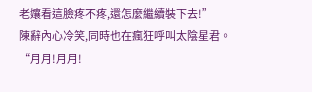老孃看這臉疼不疼,還怎麼繼續裝下去!”
陳辭內心冷笑,同時也在瘋狂呼叫太陰星君。
“月月!月月!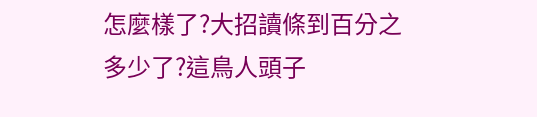怎麼樣了?大招讀條到百分之多少了?這鳥人頭子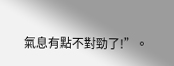氣息有點不對勁了!”。